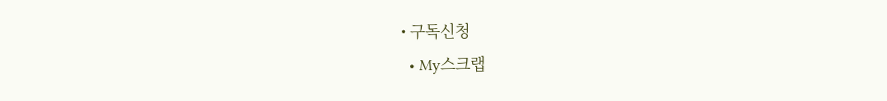• 구독신청
  • My스크랩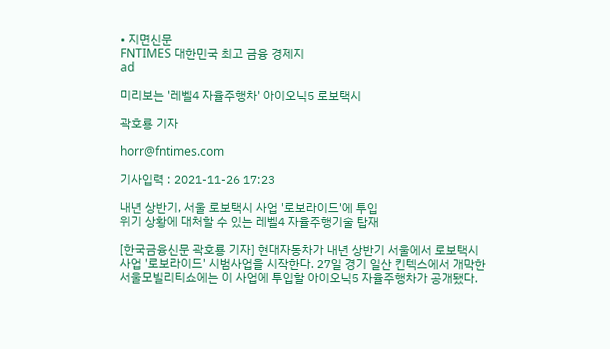• 지면신문
FNTIMES 대한민국 최고 금융 경제지
ad

미리보는 '레벨4 자율주행차' 아이오닉5 로보택시

곽호룡 기자

horr@fntimes.com

기사입력 : 2021-11-26 17:23

내년 상반기, 서울 로보택시 사업 '로보라이드'에 투입
위기 상황에 대처할 수 있는 레벨4 자율주행기술 탑재

[한국금융신문 곽호룡 기자] 현대자동차가 내년 상반기 서울에서 로보택시 사업 '로보라이드' 시범사업을 시작한다. 27일 경기 일산 킨텍스에서 개막한 서울모빌리티쇼에는 이 사업에 투입할 아이오닉5 자율주행차가 공개됐다.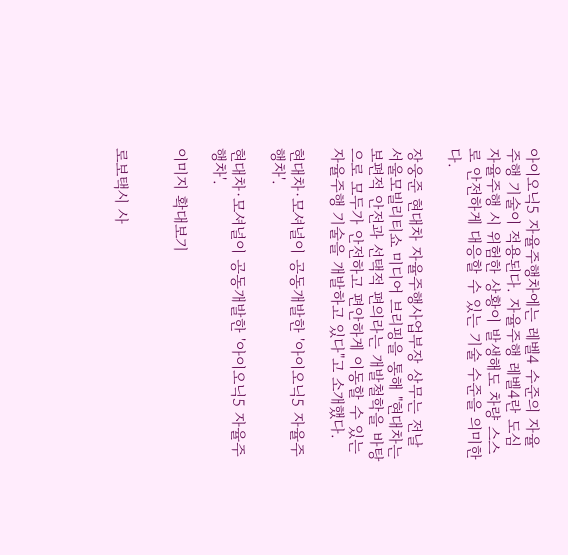아이오닉5 자율주행차에는 레벨4 수준의 자율주행 기술이 적용된다. 자율주행 레벨4란 도심 자율주행 시 위험한 상황이 발생해도 차량 스스로 안전하게 대응할 수 있는 기술 수준을 의미한다.

장웅준 현대차 자율주행사업부장 상무는 전날 서울모빌리티쇼 미디어 브리핑을 통해 "현대차는 보편적 안전과 선택적 편의라는 개발철학을 바탕으로 모두가 안전하고 편안하게 이동할 수 있는 자율주행 기술을 개발하고 있다"고 소개했다.

현대차·모셔널이 공동개발한 '아이오닉5 자율주행차'.

현대차·모셔널이 공동개발한 '아이오닉5 자율주행차'.

이미지 확대보기


로보택시 사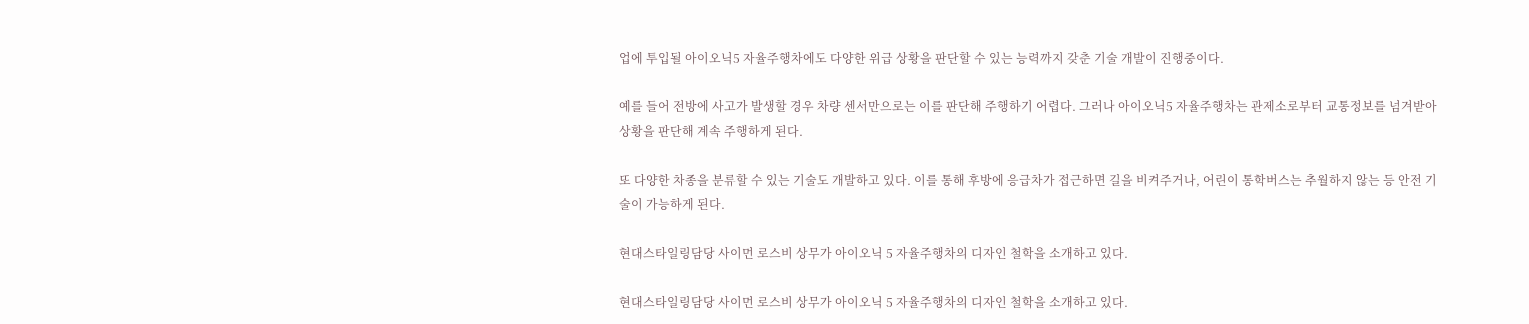업에 투입될 아이오닉5 자율주행차에도 다양한 위급 상황을 판단할 수 있는 능력까지 갖춘 기술 개발이 진행중이다.

예를 들어 전방에 사고가 발생할 경우 차량 센서만으로는 이를 판단해 주행하기 어렵다. 그러나 아이오닉5 자율주행차는 관제소로부터 교통정보를 넘겨받아 상황을 판단해 계속 주행하게 된다.

또 다양한 차종을 분류할 수 있는 기술도 개발하고 있다. 이를 통해 후방에 응급차가 접근하면 길을 비켜주거나, 어린이 통학버스는 추월하지 않는 등 안전 기술이 가능하게 된다.

현대스타일링담당 사이먼 로스비 상무가 아이오닉 5 자율주행차의 디자인 철학을 소개하고 있다.

현대스타일링담당 사이먼 로스비 상무가 아이오닉 5 자율주행차의 디자인 철학을 소개하고 있다.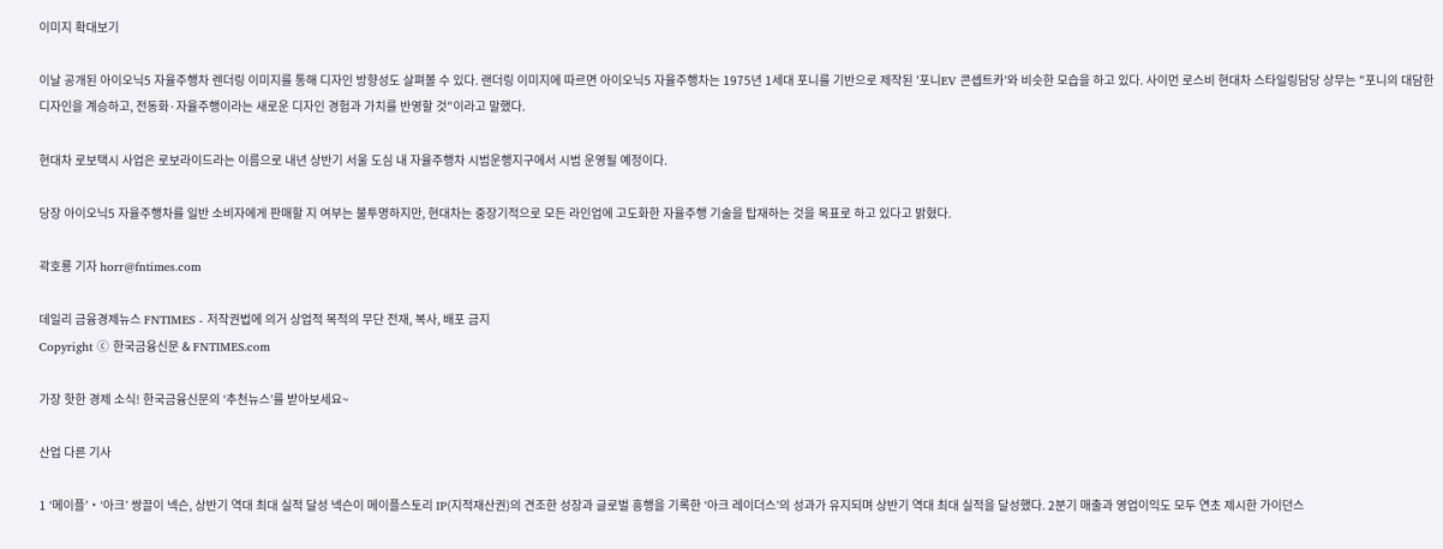이미지 확대보기

이날 공개된 아이오닉5 자율주행차 렌더링 이미지를 통해 디자인 방향성도 살펴볼 수 있다. 랜더링 이미지에 따르면 아이오닉5 자율주행차는 1975년 1세대 포니를 기반으로 제작된 '포니EV 콘셉트카'와 비슷한 모습을 하고 있다. 사이먼 로스비 현대차 스타일링담당 상무는 "포니의 대담한 디자인을 계승하고, 전동화·자율주행이라는 새로운 디자인 경험과 가치를 반영할 것"이라고 말했다.

현대차 로보택시 사업은 로보라이드라는 이름으로 내년 상반기 서울 도심 내 자율주행차 시범운행지구에서 시범 운영될 예정이다.

당장 아이오닉5 자율주행차를 일반 소비자에게 판매할 지 여부는 불투명하지만, 현대차는 중장기적으로 모든 라인업에 고도화한 자율주행 기술을 탑재하는 것을 목표로 하고 있다고 밝혔다.

곽호룡 기자 horr@fntimes.com

데일리 금융경제뉴스 FNTIMES - 저작권법에 의거 상업적 목적의 무단 전재, 복사, 배포 금지
Copyright ⓒ 한국금융신문 & FNTIMES.com

가장 핫한 경제 소식! 한국금융신문의 ‘추천뉴스’를 받아보세요~

산업 다른 기사

1 ‘메이플’‧‘아크’ 쌍끌이 넥슨, 상반기 역대 최대 실적 달성 넥슨이 메이플스토리 IP(지적재산권)의 견조한 성장과 글로벌 흥행을 기록한 ‘아크 레이더스’의 성과가 유지되며 상반기 역대 최대 실적을 달성했다. 2분기 매출과 영업이익도 모두 연초 제시한 가이던스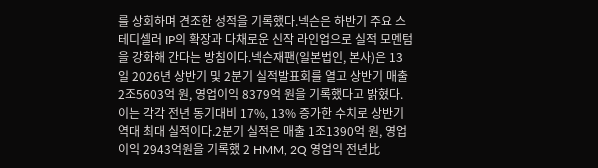를 상회하며 견조한 성적을 기록했다.넥슨은 하반기 주요 스테디셀러 IP의 확장과 다채로운 신작 라인업으로 실적 모멘텀을 강화해 간다는 방침이다.넥슨재팬(일본법인, 본사)은 13일 2026년 상반기 및 2분기 실적발표회를 열고 상반기 매출 2조5603억 원, 영업이익 8379억 원을 기록했다고 밝혔다. 이는 각각 전년 동기대비 17%, 13% 증가한 수치로 상반기 역대 최대 실적이다.2분기 실적은 매출 1조1390억 원, 영업이익 2943억원을 기록했 2 HMM, 2Q 영업익 전년比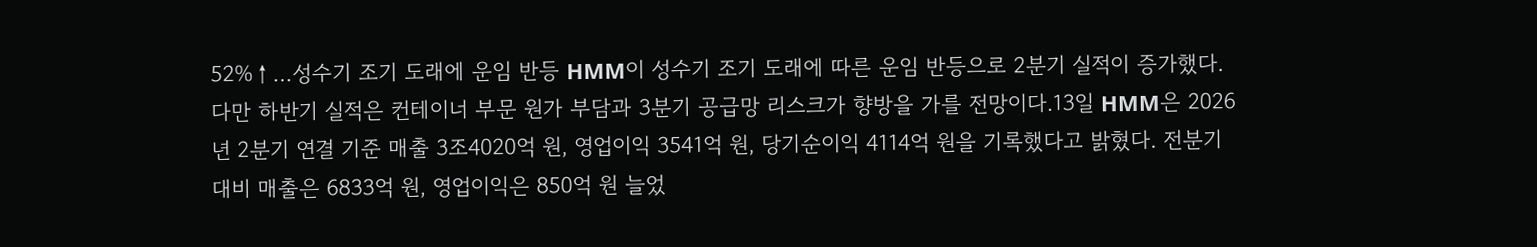52%↑…성수기 조기 도래에 운임 반등 HMM이 성수기 조기 도래에 따른 운임 반등으로 2분기 실적이 증가했다. 다만 하반기 실적은 컨테이너 부문 원가 부담과 3분기 공급망 리스크가 향방을 가를 전망이다.13일 HMM은 2026년 2분기 연결 기준 매출 3조4020억 원, 영업이익 3541억 원, 당기순이익 4114억 원을 기록했다고 밝혔다. 전분기 대비 매출은 6833억 원, 영업이익은 850억 원 늘었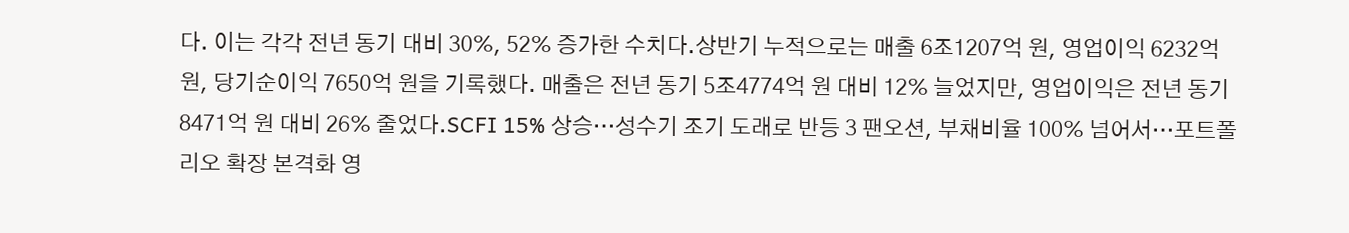다. 이는 각각 전년 동기 대비 30%, 52% 증가한 수치다.상반기 누적으로는 매출 6조1207억 원, 영업이익 6232억 원, 당기순이익 7650억 원을 기록했다. 매출은 전년 동기 5조4774억 원 대비 12% 늘었지만, 영업이익은 전년 동기 8471억 원 대비 26% 줄었다.SCFI 15% 상승…성수기 조기 도래로 반등 3 팬오션, 부채비율 100% 넘어서…포트폴리오 확장 본격화 영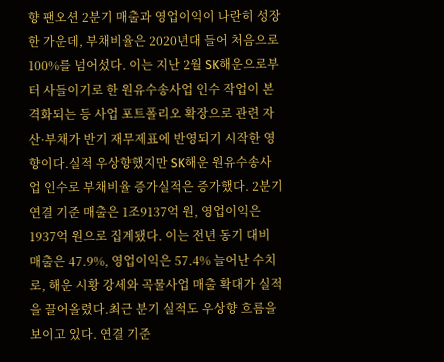향 팬오션 2분기 매출과 영업이익이 나란히 성장한 가운데, 부채비율은 2020년대 들어 처음으로 100%를 넘어섰다. 이는 지난 2월 SK해운으로부터 사들이기로 한 원유수송사업 인수 작업이 본격화되는 등 사업 포트폴리오 확장으로 관련 자산·부채가 반기 재무제표에 반영되기 시작한 영향이다.실적 우상향했지만 SK해운 원유수송사업 인수로 부채비율 증가실적은 증가했다. 2분기 연결 기준 매출은 1조9137억 원, 영업이익은 1937억 원으로 집계됐다. 이는 전년 동기 대비 매출은 47.9%, 영업이익은 57.4% 늘어난 수치로, 해운 시황 강세와 곡물사업 매출 확대가 실적을 끌어올렸다.최근 분기 실적도 우상향 흐름을 보이고 있다. 연결 기준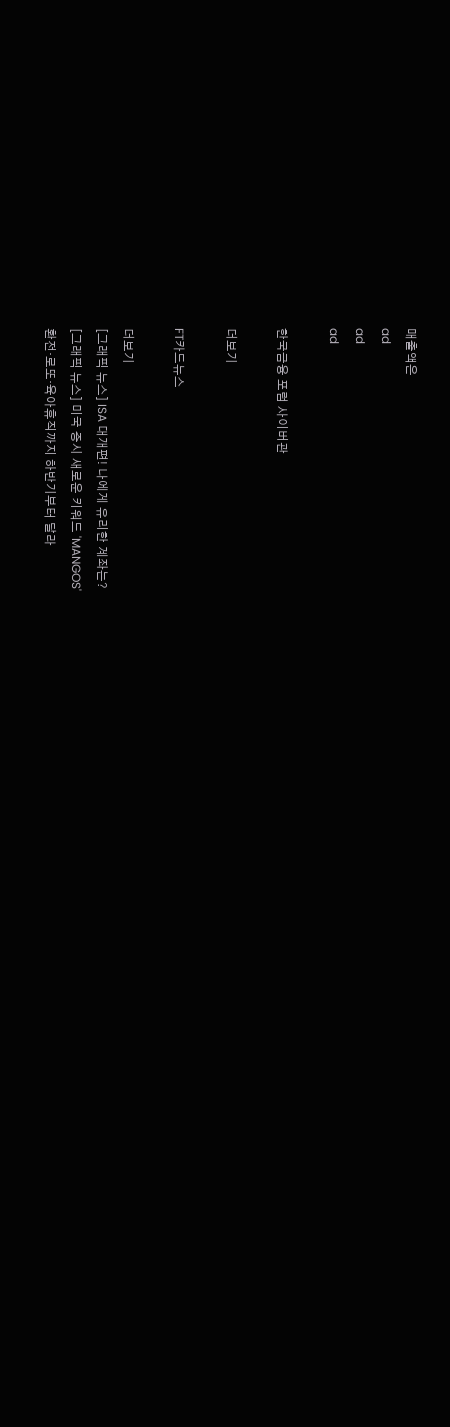매출액은
ad
ad
ad

한국금융 포럼 사이버관

더보기

FT카드뉴스

더보기
[그래픽 뉴스] ISA 대개편! 나에게 유리한 계좌는?
[그래픽 뉴스] 미국 증시 새로운 키워드 'MANGOS'
환전·로또·육아휴직까지 하반기부터 달라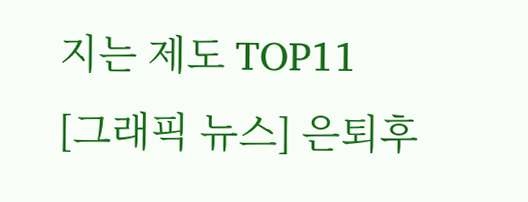지는 제도 TOP11
[그래픽 뉴스] 은퇴후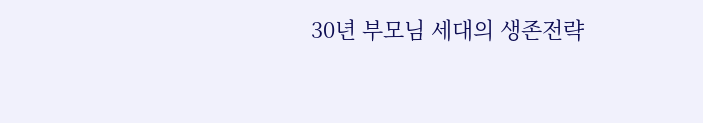30년 부모님 세대의 생존전략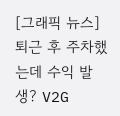[그래픽 뉴스] 퇴근 후 주차했는데 수익 발생? V2G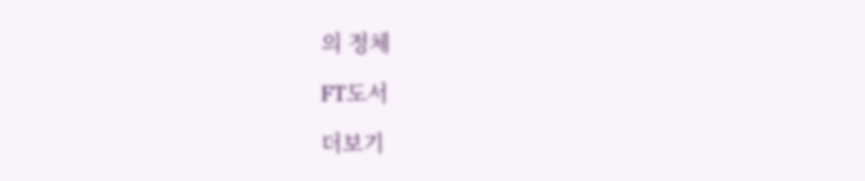의 정체

FT도서

더보기